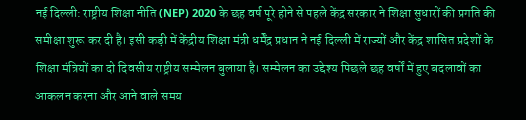नई दिल्ली: राष्ट्रीय शिक्षा नीति (NEP) 2020 के छह वर्ष पूरे होने से पहले केंद्र सरकार ने शिक्षा सुधारों की प्रगति की समीक्षा शुरू कर दी है। इसी कड़ी में केंद्रीय शिक्षा मंत्री धर्मेंद्र प्रधान ने नई दिल्ली में राज्यों और केंद्र शासित प्रदेशों के शिक्षा मंत्रियों का दो दिवसीय राष्ट्रीय सम्मेलन बुलाया है। सम्मेलन का उद्देश्य पिछले छह वर्षों में हुए बदलावों का आकलन करना और आने वाले समय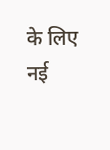के लिए नई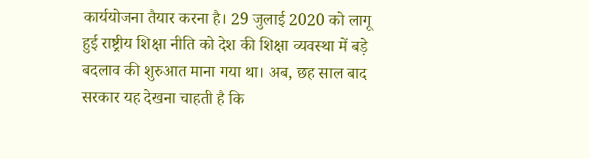कार्ययोजना तैयार करना है। 29 जुलाई 2020 को लागू हुई राष्ट्रीय शिक्षा नीति को देश की शिक्षा व्यवस्था में बड़े बदलाव की शुरुआत माना गया था। अब, छह साल बाद सरकार यह देखना चाहती है कि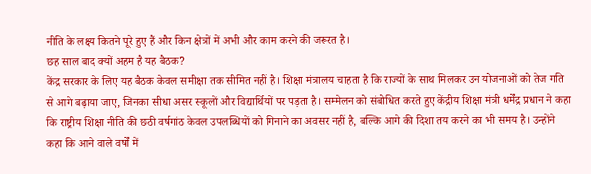नीति के लक्ष्य कितने पूरे हुए हैं और किन क्षेत्रों में अभी और काम करने की जरूरत है।
छह साल बाद क्यों अहम है यह बैठक?
केंद्र सरकार के लिए यह बैठक केवल समीक्षा तक सीमित नहीं है। शिक्षा मंत्रालय चाहता है कि राज्यों के साथ मिलकर उन योजनाओं को तेज गति से आगे बढ़ाया जाए, जिनका सीधा असर स्कूलों और विद्यार्थियों पर पड़ता है। सम्मेलन को संबोधित करते हुए केंद्रीय शिक्षा मंत्री धर्मेंद्र प्रधान ने कहा कि राष्ट्रीय शिक्षा नीति की छठी वर्षगांठ केवल उपलब्धियों को गिनाने का अवसर नहीं है, बल्कि आगे की दिशा तय करने का भी समय है। उन्होंने कहा कि आने वाले वर्षों में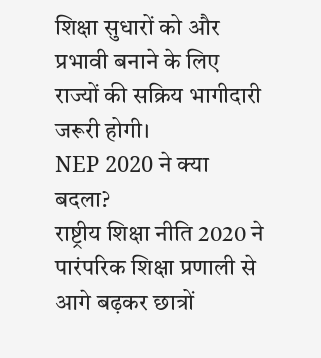शिक्षा सुधारों को और प्रभावी बनाने के लिए राज्यों की सक्रिय भागीदारी जरूरी होगी।
NEP 2020 ने क्या बदला?
राष्ट्रीय शिक्षा नीति 2020 ने पारंपरिक शिक्षा प्रणाली से आगे बढ़कर छात्रों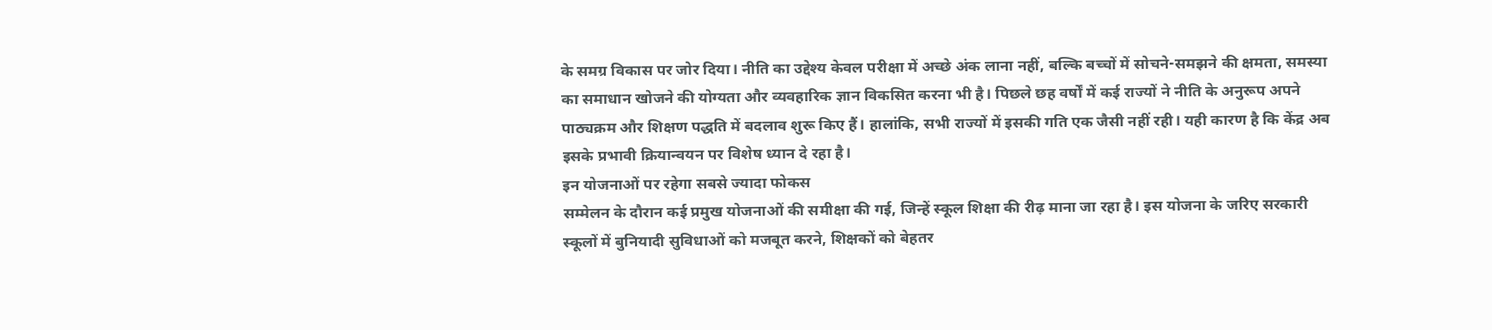के समग्र विकास पर जोर दिया। नीति का उद्देश्य केवल परीक्षा में अच्छे अंक लाना नहीं, बल्कि बच्चों में सोचने-समझने की क्षमता, समस्या का समाधान खोजने की योग्यता और व्यवहारिक ज्ञान विकसित करना भी है। पिछले छह वर्षों में कई राज्यों ने नीति के अनुरूप अपने पाठ्यक्रम और शिक्षण पद्धति में बदलाव शुरू किए हैं। हालांकि, सभी राज्यों में इसकी गति एक जैसी नहीं रही। यही कारण है कि केंद्र अब इसके प्रभावी क्रियान्वयन पर विशेष ध्यान दे रहा है।
इन योजनाओं पर रहेगा सबसे ज्यादा फोकस
सम्मेलन के दौरान कई प्रमुख योजनाओं की समीक्षा की गई, जिन्हें स्कूल शिक्षा की रीढ़ माना जा रहा है। इस योजना के जरिए सरकारी स्कूलों में बुनियादी सुविधाओं को मजबूत करने, शिक्षकों को बेहतर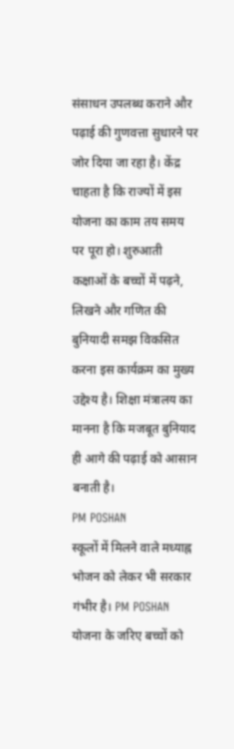संसाधन उपलब्ध कराने और पढ़ाई की गुणवत्ता सुधारने पर जोर दिया जा रहा है। केंद्र चाहता है कि राज्यों में इस योजना का काम तय समय पर पूरा हो। शुरुआती कक्षाओं के बच्चों में पढ़ने, लिखने और गणित की बुनियादी समझ विकसित करना इस कार्यक्रम का मुख्य उद्देश्य है। शिक्षा मंत्रालय का मानना है कि मजबूत बुनियाद ही आगे की पढ़ाई को आसान बनाती है।
PM POSHAN
स्कूलों में मिलने वाले मध्याह्न भोजन को लेकर भी सरकार गंभीर है। PM POSHAN योजना के जरिए बच्चों को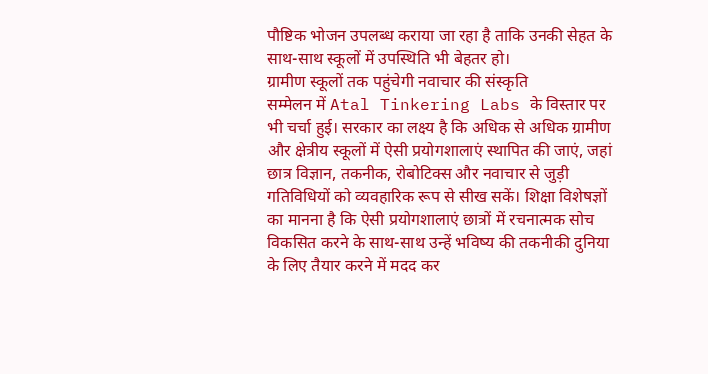पौष्टिक भोजन उपलब्ध कराया जा रहा है ताकि उनकी सेहत के साथ-साथ स्कूलों में उपस्थिति भी बेहतर हो।
ग्रामीण स्कूलों तक पहुंचेगी नवाचार की संस्कृति
सम्मेलन में Atal Tinkering Labs के विस्तार पर भी चर्चा हुई। सरकार का लक्ष्य है कि अधिक से अधिक ग्रामीण और क्षेत्रीय स्कूलों में ऐसी प्रयोगशालाएं स्थापित की जाएं, जहां छात्र विज्ञान, तकनीक, रोबोटिक्स और नवाचार से जुड़ी गतिविधियों को व्यवहारिक रूप से सीख सकें। शिक्षा विशेषज्ञों का मानना है कि ऐसी प्रयोगशालाएं छात्रों में रचनात्मक सोच विकसित करने के साथ-साथ उन्हें भविष्य की तकनीकी दुनिया के लिए तैयार करने में मदद कर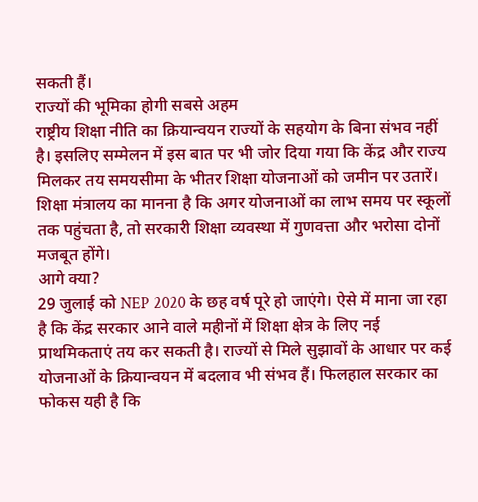सकती हैं।
राज्यों की भूमिका होगी सबसे अहम
राष्ट्रीय शिक्षा नीति का क्रियान्वयन राज्यों के सहयोग के बिना संभव नहीं है। इसलिए सम्मेलन में इस बात पर भी जोर दिया गया कि केंद्र और राज्य मिलकर तय समयसीमा के भीतर शिक्षा योजनाओं को जमीन पर उतारें। शिक्षा मंत्रालय का मानना है कि अगर योजनाओं का लाभ समय पर स्कूलों तक पहुंचता है, तो सरकारी शिक्षा व्यवस्था में गुणवत्ता और भरोसा दोनों मजबूत होंगे।
आगे क्या?
29 जुलाई को NEP 2020 के छह वर्ष पूरे हो जाएंगे। ऐसे में माना जा रहा है कि केंद्र सरकार आने वाले महीनों में शिक्षा क्षेत्र के लिए नई प्राथमिकताएं तय कर सकती है। राज्यों से मिले सुझावों के आधार पर कई योजनाओं के क्रियान्वयन में बदलाव भी संभव हैं। फिलहाल सरकार का फोकस यही है कि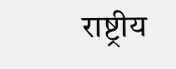राष्ट्रीय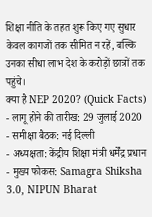शिक्षा नीति के तहत शुरू किए गए सुधार केवल कागजों तक सीमित न रहें, बल्कि उनका सीधा लाभ देश के करोड़ों छात्रों तक पहुंचे।
क्या है NEP 2020? (Quick Facts)
- लागू होने की तारीख: 29 जुलाई 2020
- समीक्षा बैठक: नई दिल्ली
- अध्यक्षता: केंद्रीय शिक्षा मंत्री धर्मेंद्र प्रधान
- मुख्य फोकस: Samagra Shiksha 3.0, NIPUN Bharat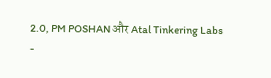2.0, PM POSHAN और Atal Tinkering Labs
-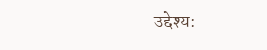उद्देश्य: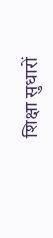शिक्षा सुधारों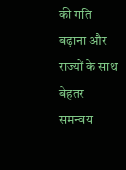की गति बढ़ाना और राज्यों के साथ बेहतर समन्वय